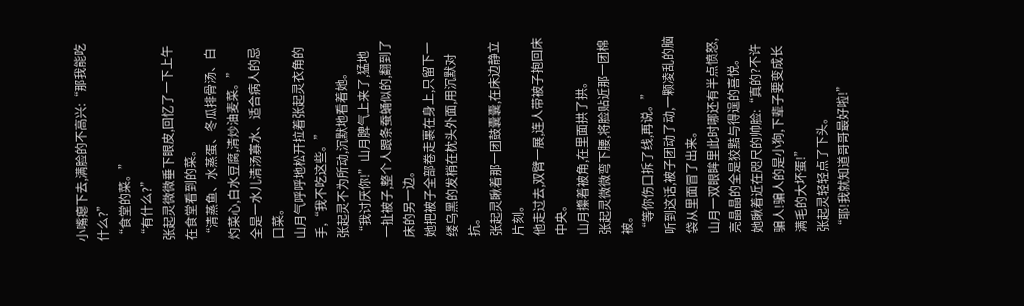小嘴瘪下去,满脸的不高兴:“那我能吃什么?”
“食堂的菜。”
“有什么?”
张起灵微微垂下眼皮,回忆了一下上午在食堂看到的菜。
“清蒸鱼、水蒸蛋、冬瓜排骨汤、白灼菜心,白水豆腐,清炒油麦菜。”
全是一水儿清汤寡水、适合病人的忌口菜。
山月气呼呼地松开拉着张起灵衣角的手,“我不吃这些。”
张起灵不为所动,沉默地看着她。
“我讨厌你!”山月脾气上来了,猛地一扯被子,整个人跟条蚕蛹似的,翻到了床的另一边。
她把被子全部卷走裹在身上,只留下一缕乌黑的发梢在枕头外面,用沉默对抗。
张起灵瞅着那一团鼓囊囊,在床边静立片刻。
他走过去,双臂一展,连人带被子抱回床中央。
山月攥着被角,在里面拱了拱。
张起灵微微弯下腰,将脸贴近那一团棉被。
“等你伤口拆了线,再说。”
听到这话,被子团动了动,一颗凌乱的脑袋从里面冒了出来。
山月一双眼眸里此时哪还有半点愤怒,亮晶晶的全是狡黠与得逞的喜悦。
她瞅着近在咫尺的帅脸:“真的?不许骗人!骗人的是小狗,下辈子要变成长满毛的大坏蛋!”
张起灵轻轻点了下头。
“耶!我就知道哥哥最好啦!”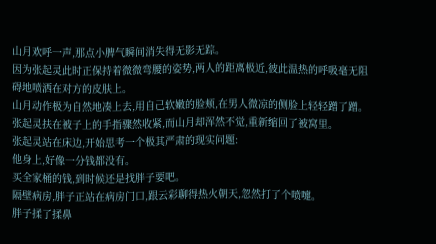山月欢呼一声,那点小脾气瞬间消失得无影无踪。
因为张起灵此时正保持着微微弯腰的姿势,两人的距离极近,彼此温热的呼吸毫无阻碍地喷洒在对方的皮肤上。
山月动作极为自然地凑上去,用自己软嫩的脸颊,在男人微凉的侧脸上轻轻蹭了蹭。
张起灵扶在被子上的手指骤然收紧,而山月却浑然不觉,重新缩回了被窝里。
张起灵站在床边,开始思考一个极其严肃的现实问题:
他身上,好像一分钱都没有。
买全家桶的钱,到时候还是找胖子要吧。
隔壁病房,胖子正站在病房门口,跟云彩聊得热火朝天,忽然打了个喷嚏。
胖子揉了揉鼻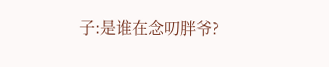子:是谁在念叨胖爷?